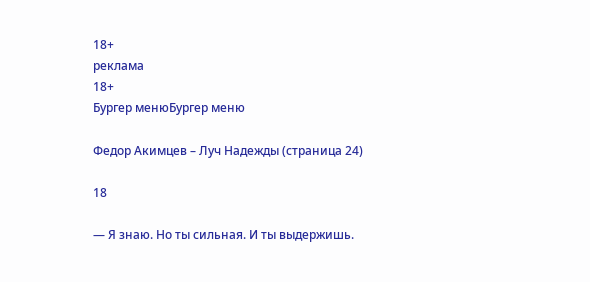18+
реклама
18+
Бургер менюБургер меню

Федор Акимцев – Луч Надежды (страница 24)

18

— Я знаю. Но ты сильная. И ты выдержишь.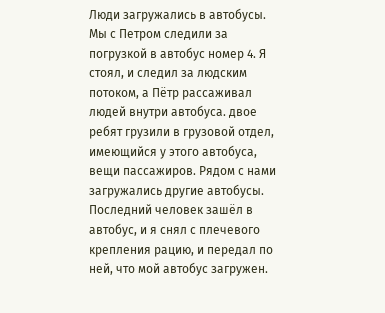Люди загружались в автобусы. Мы с Петром следили за погрузкой в автобус номер 4. Я стоял, и следил за людским потоком, а Пётр рассаживал людей внутри автобуса. двое ребят грузили в грузовой отдел, имеющийся у этого автобуса, вещи пассажиров. Рядом с нами загружались другие автобусы. Последний человек зашёл в автобус, и я снял с плечевого крепления рацию, и передал по ней, что мой автобус загружен.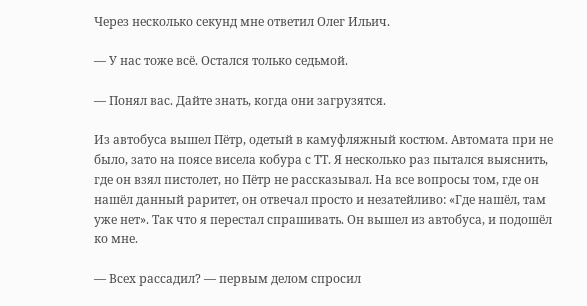Через несколько секунд мне ответил Олег Ильич.

— У нас тоже всё. Остался только седьмой.

— Понял вас. Дайте знать, когда они загрузятся.

Из автобуса вышел Пётр, одетый в камуфляжный костюм. Автомата при не было, зато на поясе висела кобура с ТТ. Я несколько раз пытался выяснить, где он взял пистолет, но Пётр не рассказывал. На все вопросы том, где он нашёл данный раритет, он отвечал просто и незатейливо: «Где нашёл, там уже нет». Так что я перестал спрашивать. Он вышел из автобуса, и подошёл ко мне.

— Всех рассадил? — первым делом спросил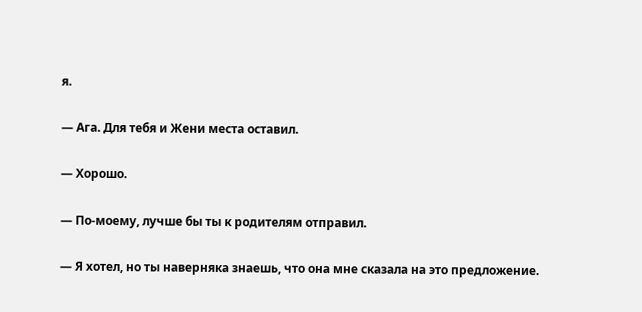я.

— Ага. Для тебя и Жени места оставил.

— Хорошо.

— По-моему, лучше бы ты к родителям отправил.

— Я хотел, но ты наверняка знаешь, что она мне сказала на это предложение.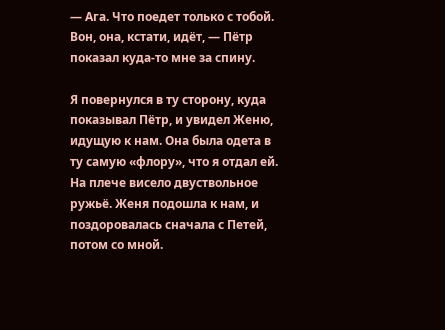— Ага. Что поедет только с тобой. Вон, она, кстати, идёт, — Пётр показал куда-то мне за спину.

Я повернулся в ту сторону, куда показывал Пётр, и увидел Женю, идущую к нам. Она была одета в ту самую «флору», что я отдал ей. На плече висело двуствольное ружьё. Женя подошла к нам, и поздоровалась сначала с Петей, потом со мной.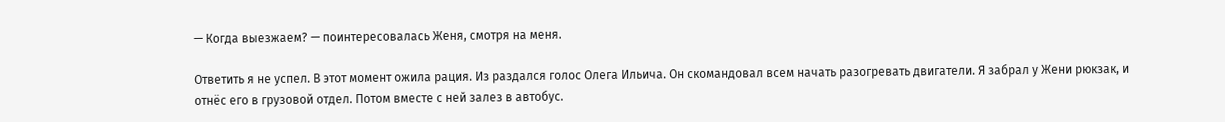— Когда выезжаем? — поинтересовалась Женя, смотря на меня.

Ответить я не успел. В этот момент ожила рация. Из раздался голос Олега Ильича. Он скомандовал всем начать разогревать двигатели. Я забрал у Жени рюкзак, и отнёс его в грузовой отдел. Потом вместе с ней залез в автобус.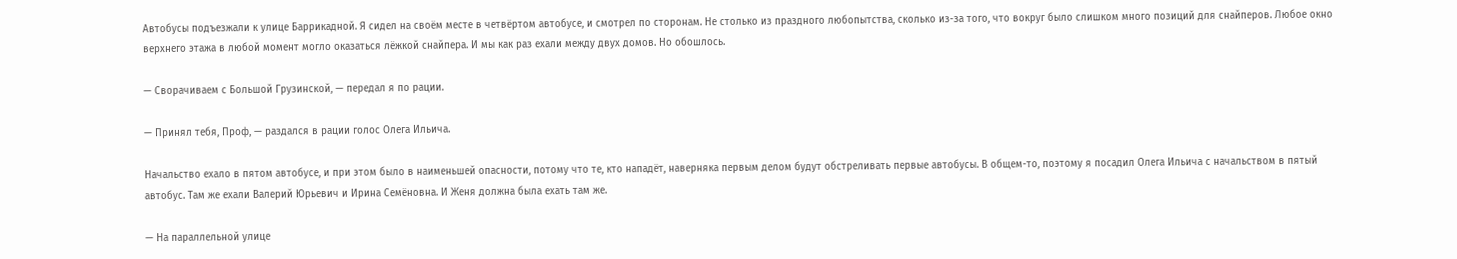Автобусы подъезжали к улице Баррикадной. Я сидел на своём месте в четвёртом автобусе, и смотрел по сторонам. Не столько из праздного любопытства, сколько из-за того, что вокруг было слишком много позиций для снайперов. Любое окно верхнего этажа в любой момент могло оказаться лёжкой снайпера. И мы как раз ехали между двух домов. Но обошлось.

— Сворачиваем с Большой Грузинской, — передал я по рации.

— Принял тебя, Проф, — раздался в рации голос Олега Ильича.

Начальство ехало в пятом автобусе, и при этом было в наименьшей опасности, потому что те, кто нападёт, наверняка первым делом будут обстреливать первые автобусы. В общем-то, поэтому я посадил Олега Ильича с начальством в пятый автобус. Там же ехали Валерий Юрьевич и Ирина Семёновна. И Женя должна была ехать там же.

— На параллельной улице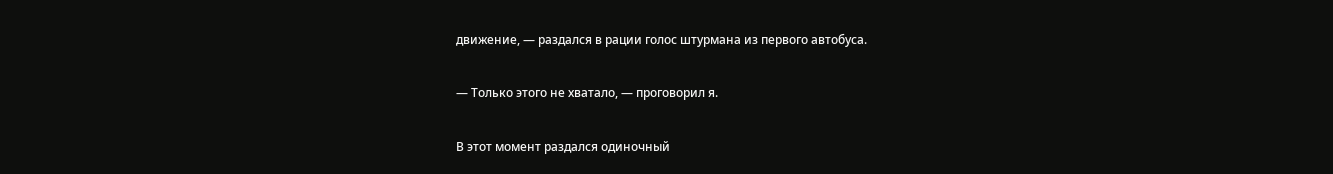движение, — раздался в рации голос штурмана из первого автобуса.

— Только этого не хватало, — проговорил я.

В этот момент раздался одиночный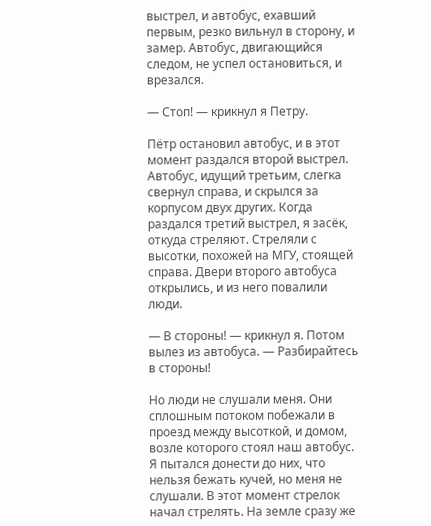выстрел, и автобус, ехавший первым, резко вильнул в сторону, и замер. Автобус, двигающийся следом, не успел остановиться, и врезался.

— Стоп! — крикнул я Петру.

Пётр остановил автобус, и в этот момент раздался второй выстрел. Автобус, идущий третьим, слегка свернул справа, и скрылся за корпусом двух других. Когда раздался третий выстрел, я засёк, откуда стреляют. Стреляли с высотки, похожей на МГУ, стоящей справа. Двери второго автобуса открылись, и из него повалили люди.

— В стороны! — крикнул я. Потом вылез из автобуса. — Разбирайтесь в стороны!

Но люди не слушали меня. Они сплошным потоком побежали в проезд между высоткой, и домом, возле которого стоял наш автобус. Я пытался донести до них, что нельзя бежать кучей, но меня не слушали. В этот момент стрелок начал стрелять. На земле сразу же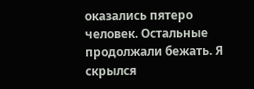оказались пятеро человек. Остальные продолжали бежать. Я скрылся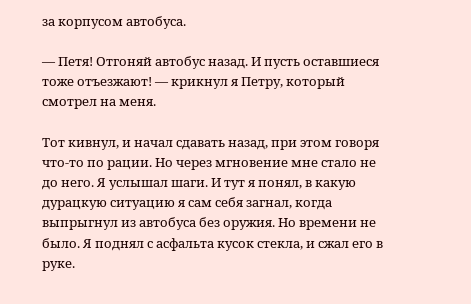за корпусом автобуса.

— Петя! Отгоняй автобус назад. И пусть оставшиеся тоже отъезжают! — крикнул я Петру, который смотрел на меня.

Тот кивнул, и начал сдавать назад, при этом говоря что-то по рации. Но через мгновение мне стало не до него. Я услышал шаги. И тут я понял, в какую дурацкую ситуацию я сам себя загнал, когда выпрыгнул из автобуса без оружия. Но времени не было. Я поднял с асфальта кусок стекла, и сжал его в руке.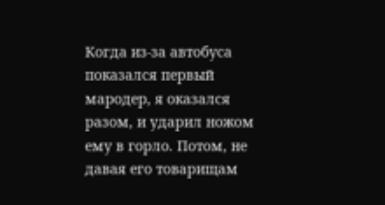Когда из-за автобуса показался первый мародер, я оказался разом, и ударил ножом ему в горло. Потом, не давая его товарищам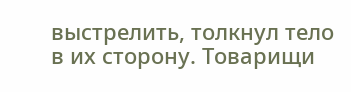выстрелить, толкнул тело в их сторону. Товарищи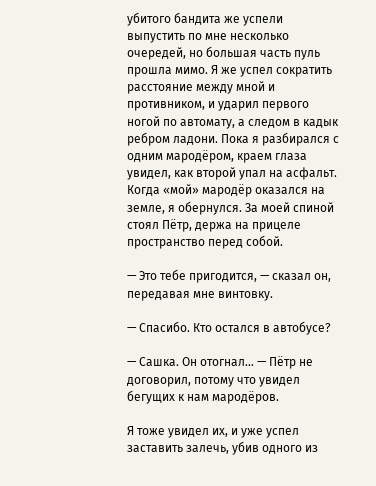убитого бандита же успели выпустить по мне несколько очередей, но большая часть пуль прошла мимо. Я же успел сократить расстояние между мной и противником, и ударил первого ногой по автомату, а следом в кадык ребром ладони. Пока я разбирался с одним мародёром, краем глаза увидел, как второй упал на асфальт. Когда «мой» мародёр оказался на земле, я обернулся. За моей спиной стоял Пётр, держа на прицеле пространство перед собой.

— Это тебе пригодится, — сказал он, передавая мне винтовку.

— Спасибо. Кто остался в автобусе?

— Сашка. Он отогнал… — Пётр не договорил, потому что увидел бегущих к нам мародёров.

Я тоже увидел их, и уже успел заставить залечь, убив одного из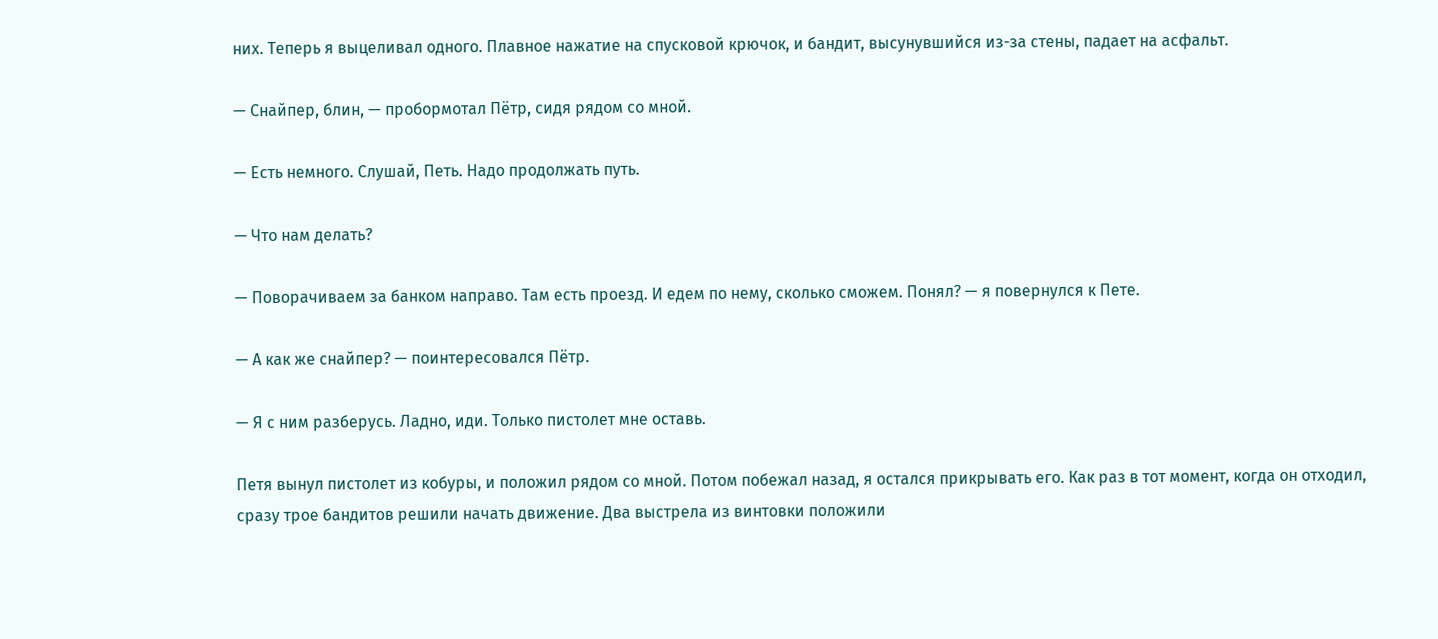них. Теперь я выцеливал одного. Плавное нажатие на спусковой крючок, и бандит, высунувшийся из-за стены, падает на асфальт.

— Снайпер, блин, — пробормотал Пётр, сидя рядом со мной.

— Есть немного. Слушай, Петь. Надо продолжать путь.

— Что нам делать?

— Поворачиваем за банком направо. Там есть проезд. И едем по нему, сколько сможем. Понял? — я повернулся к Пете.

— А как же снайпер? — поинтересовался Пётр.

— Я с ним разберусь. Ладно, иди. Только пистолет мне оставь.

Петя вынул пистолет из кобуры, и положил рядом со мной. Потом побежал назад, я остался прикрывать его. Как раз в тот момент, когда он отходил, сразу трое бандитов решили начать движение. Два выстрела из винтовки положили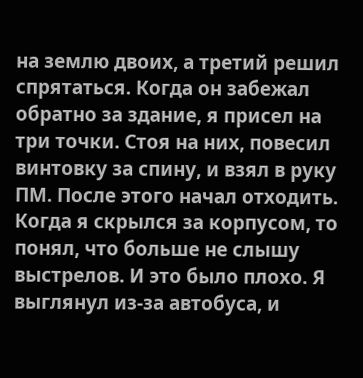на землю двоих, а третий решил спрятаться. Когда он забежал обратно за здание, я присел на три точки. Стоя на них, повесил винтовку за спину, и взял в руку ПМ. После этого начал отходить. Когда я скрылся за корпусом, то понял, что больше не слышу выстрелов. И это было плохо. Я выглянул из-за автобуса, и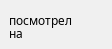посмотрел на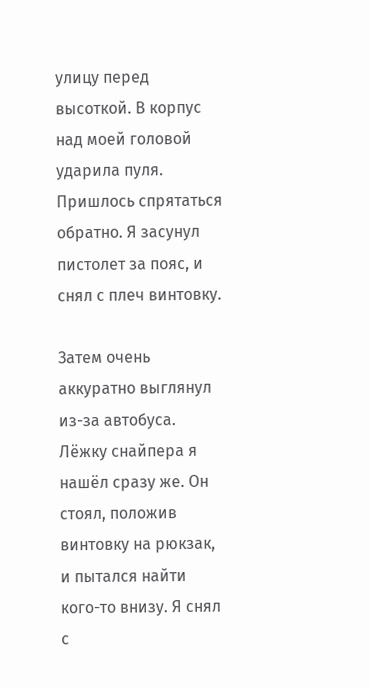улицу перед высоткой. В корпус над моей головой ударила пуля. Пришлось спрятаться обратно. Я засунул пистолет за пояс, и снял с плеч винтовку.

Затем очень аккуратно выглянул из-за автобуса. Лёжку снайпера я нашёл сразу же. Он стоял, положив винтовку на рюкзак, и пытался найти кого-то внизу. Я снял с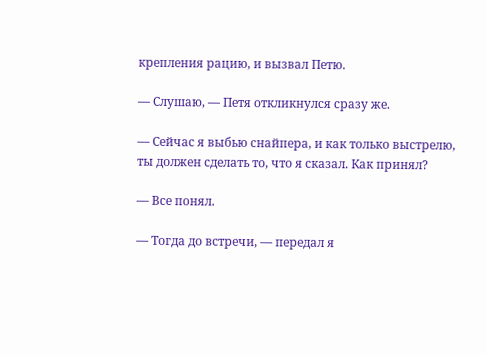крепления рацию, и вызвал Петю.

— Слушаю, — Петя откликнулся сразу же.

— Сейчас я выбью снайпера, и как только выстрелю, ты должен сделать то, что я сказал. Как принял?

— Все понял.

— Тогда до встречи, — передал я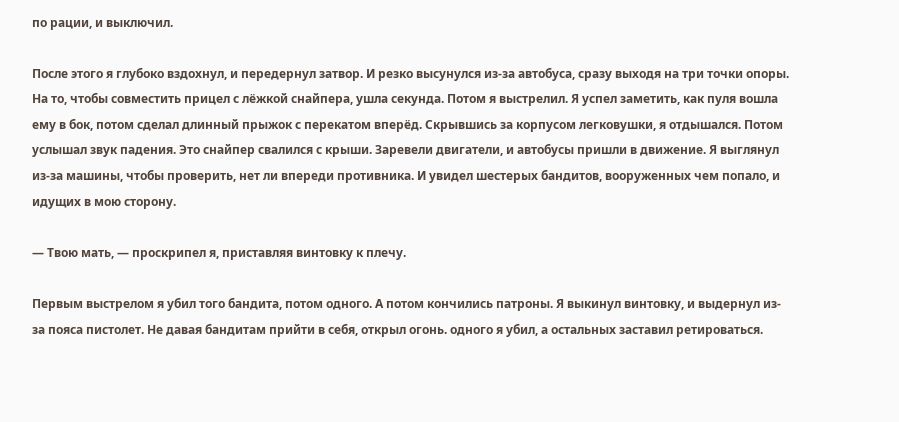по рации, и выключил.

После этого я глубоко вздохнул, и передернул затвор. И резко высунулся из-за автобуса, сразу выходя на три точки опоры. На то, чтобы совместить прицел с лёжкой снайпера, ушла секунда. Потом я выстрелил. Я успел заметить, как пуля вошла ему в бок, потом сделал длинный прыжок с перекатом вперёд. Скрывшись за корпусом легковушки, я отдышался. Потом услышал звук падения. Это снайпер свалился с крыши. Заревели двигатели, и автобусы пришли в движение. Я выглянул из-за машины, чтобы проверить, нет ли впереди противника. И увидел шестерых бандитов, вооруженных чем попало, и идущих в мою сторону.

— Твою мать, — проскрипел я, приставляя винтовку к плечу.

Первым выстрелом я убил того бандита, потом одного. А потом кончились патроны. Я выкинул винтовку, и выдернул из-за пояса пистолет. Не давая бандитам прийти в себя, открыл огонь. одного я убил, а остальных заставил ретироваться.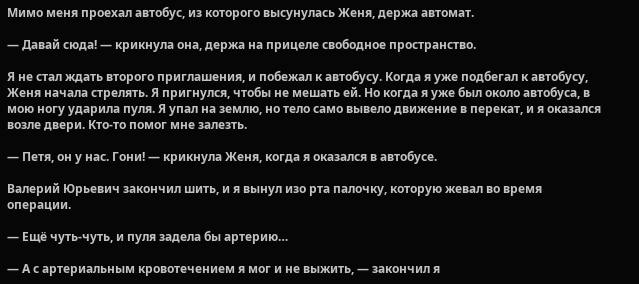Мимо меня проехал автобус, из которого высунулась Женя, держа автомат.

— Давай сюда! — крикнула она, держа на прицеле свободное пространство.

Я не стал ждать второго приглашения, и побежал к автобусу. Когда я уже подбегал к автобусу, Женя начала стрелять. Я пригнулся, чтобы не мешать ей. Но когда я уже был около автобуса, в мою ногу ударила пуля. Я упал на землю, но тело само вывело движение в перекат, и я оказался возле двери. Кто-то помог мне залезть.

— Петя, он у нас. Гони! — крикнула Женя, когда я оказался в автобусе.

Валерий Юрьевич закончил шить, и я вынул изо рта палочку, которую жевал во время операции.

— Ещё чуть-чуть, и пуля задела бы артерию…

— А с артериальным кровотечением я мог и не выжить, — закончил я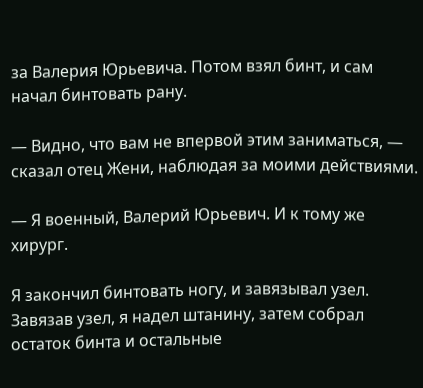за Валерия Юрьевича. Потом взял бинт, и сам начал бинтовать рану.

— Видно, что вам не впервой этим заниматься, — сказал отец Жени, наблюдая за моими действиями.

— Я военный, Валерий Юрьевич. И к тому же хирург.

Я закончил бинтовать ногу, и завязывал узел. Завязав узел, я надел штанину, затем собрал остаток бинта и остальные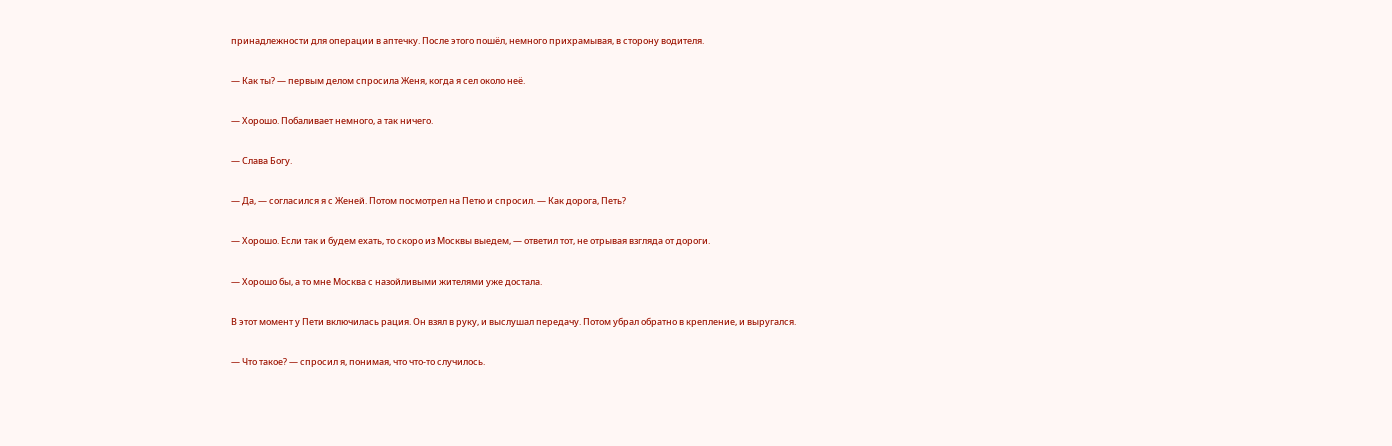принадлежности для операции в аптечку. После этого пошёл, немного прихрамывая, в сторону водителя.

— Как ты? — первым делом спросила Женя, когда я сел около неё.

— Хорошо. Побаливает немного, а так ничего.

— Слава Богу.

— Да, — согласился я с Женей. Потом посмотрел на Петю и спросил. — Как дорога, Петь?

— Хорошо. Если так и будем ехать, то скоро из Москвы выедем, — ответил тот, не отрывая взгляда от дороги.

— Хорошо бы, а то мне Москва с назойливыми жителями уже достала.

В этот момент у Пети включилась рация. Он взял в руку, и выслушал передачу. Потом убрал обратно в крепление, и выругался.

— Что такое? — спросил я, понимая, что что-то случилось.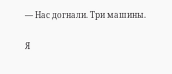— Нас догнали. Три машины.

Я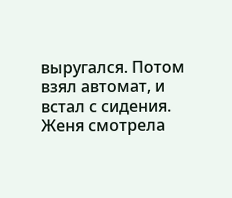выругался. Потом взял автомат, и встал с сидения. Женя смотрела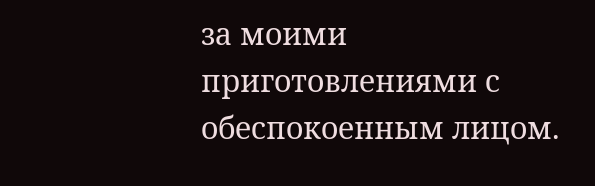за моими приготовлениями с обеспокоенным лицом.